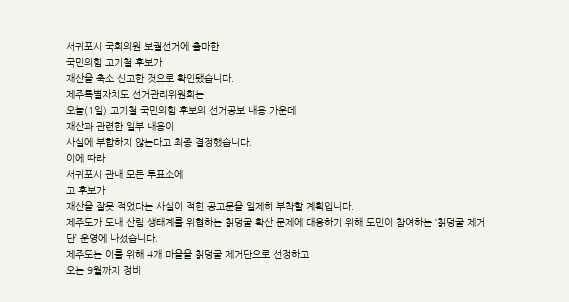서귀포시 국회의원 보궐선거에 출마한
국민의힘 고기철 후보가
재산을 축소 신고한 것으로 확인됐습니다.
제주특별자치도 선거관리위원회는
오늘(1일) 고기철 국민의힘 후보의 선거공보 내용 가운데
재산과 관련한 일부 내용이
사실에 부합하지 않는다고 최종 결정했습니다.
이에 따라
서귀포시 관내 모든 투표소에
고 후보가
재산을 잘못 적었다는 사실이 적힌 공고문을 일제히 부착할 계획입니다.
제주도가 도내 산림 생태계를 위협하는 칡덩굴 확산 문제에 대응하기 위해 도민이 참여하는 ‘칡덩굴 제거단’ 운영에 나섰습니다.
제주도는 이를 위해 4개 마을을 칡덩굴 제거단으로 선정하고
오는 9월까지 정비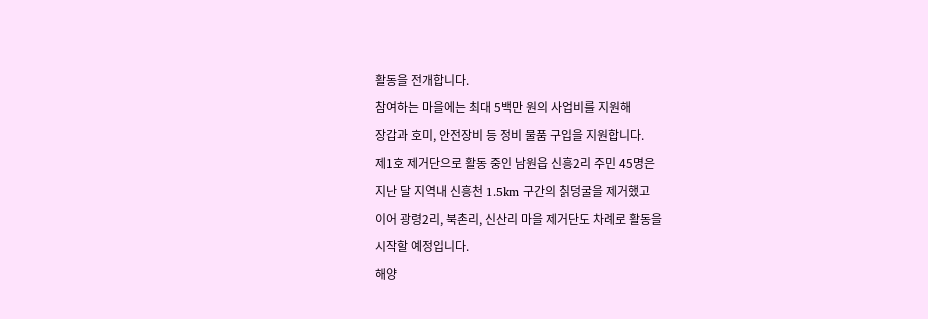활동을 전개합니다.
참여하는 마을에는 최대 5백만 원의 사업비를 지원해
장갑과 호미, 안전장비 등 정비 물품 구입을 지원합니다.
제1호 제거단으로 활동 중인 남원읍 신흥2리 주민 45명은
지난 달 지역내 신흥천 1.5km 구간의 칡덩굴을 제거했고
이어 광령2리, 북촌리, 신산리 마을 제거단도 차례로 활동을
시작할 예정입니다.
해양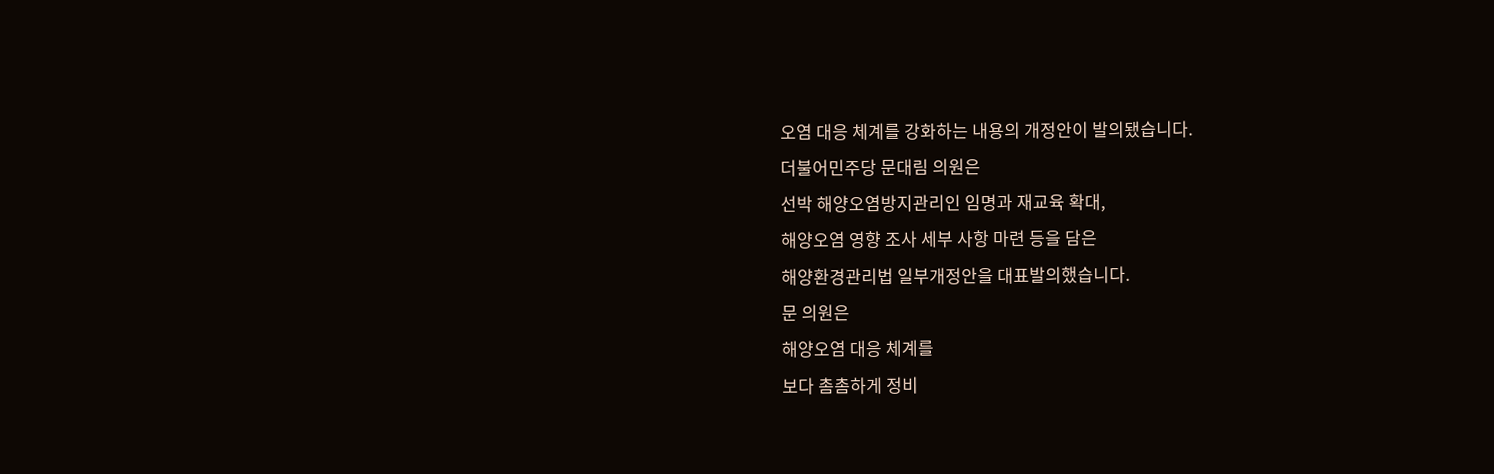오염 대응 체계를 강화하는 내용의 개정안이 발의됐습니다.
더불어민주당 문대림 의원은
선박 해양오염방지관리인 임명과 재교육 확대,
해양오염 영향 조사 세부 사항 마련 등을 담은
해양환경관리법 일부개정안을 대표발의했습니다.
문 의원은
해양오염 대응 체계를
보다 촘촘하게 정비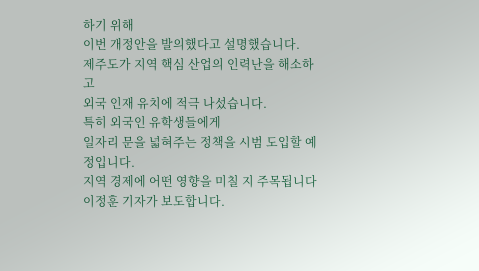하기 위해
이번 개정안을 발의했다고 설명했습니다.
제주도가 지역 핵심 산업의 인력난을 해소하고
외국 인재 유치에 적극 나섰습니다.
특히 외국인 유학생들에게
일자리 문을 넓혀주는 정책을 시범 도입할 예정입니다.
지역 경제에 어떤 영향을 미칠 지 주목됩니다
이정훈 기자가 보도합니다.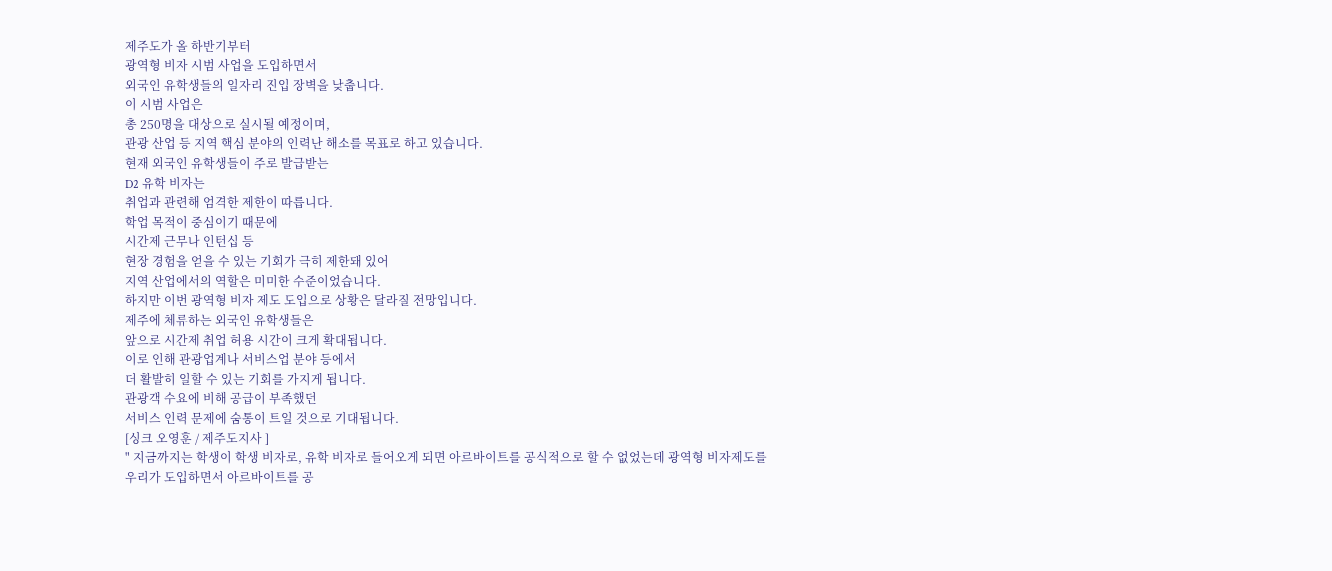제주도가 올 하반기부터
광역형 비자 시범 사업을 도입하면서
외국인 유학생들의 일자리 진입 장벽을 낮춥니다.
이 시범 사업은
총 250명을 대상으로 실시될 예정이며,
관광 산업 등 지역 핵심 분야의 인력난 해소를 목표로 하고 있습니다.
현재 외국인 유학생들이 주로 발급받는
D2 유학 비자는
취업과 관련해 엄격한 제한이 따릅니다.
학업 목적이 중심이기 때문에
시간제 근무나 인턴십 등
현장 경험을 얻을 수 있는 기회가 극히 제한돼 있어
지역 산업에서의 역할은 미미한 수준이었습니다.
하지만 이번 광역형 비자 제도 도입으로 상황은 달라질 전망입니다.
제주에 체류하는 외국인 유학생들은
앞으로 시간제 취업 허용 시간이 크게 확대됩니다.
이로 인해 관광업계나 서비스업 분야 등에서
더 활발히 일할 수 있는 기회를 가지게 됩니다.
관광객 수요에 비해 공급이 부족했던
서비스 인력 문제에 숨통이 트일 것으로 기대됩니다.
[싱크 오영훈 / 제주도지사 ]
" 지금까지는 학생이 학생 비자로, 유학 비자로 들어오게 되면 아르바이트를 공식적으로 할 수 없었는데 광역형 비자제도를 우리가 도입하면서 아르바이트를 공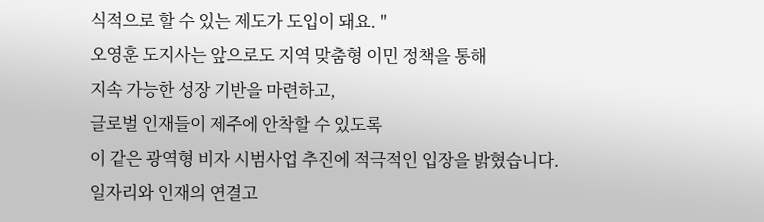식적으로 할 수 있는 제도가 도입이 돼요. "
오영훈 도지사는 앞으로도 지역 맞춤형 이민 정책을 통해
지속 가능한 성장 기반을 마련하고,
글로벌 인재들이 제주에 안착할 수 있도록
이 같은 광역형 비자 시범사업 추진에 적극적인 입장을 밝혔습니다.
일자리와 인재의 연결고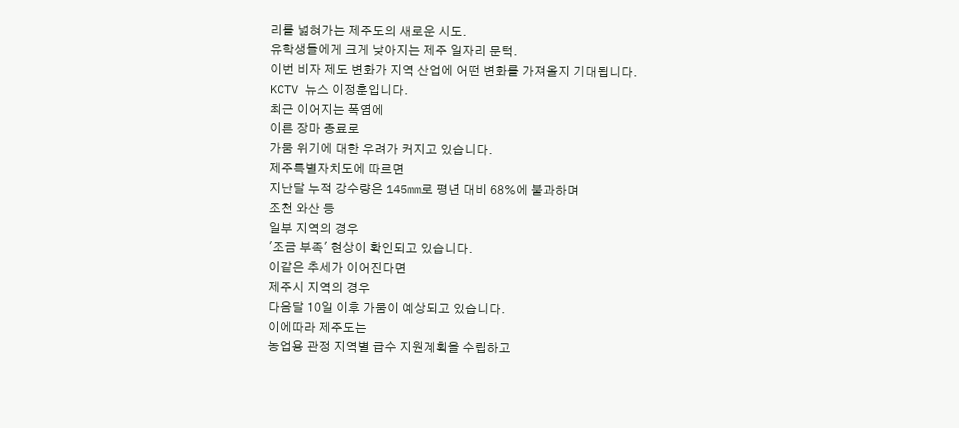리를 넓혀가는 제주도의 새로운 시도.
유학생들에게 크게 낮아지는 제주 일자리 문턱.
이번 비자 제도 변화가 지역 산업에 어떤 변화를 가져올지 기대됩니다.
KCTV 뉴스 이정훈입니다.
최근 이어지는 폭염에
이른 장마 종료로
가뭄 위기에 대한 우려가 커지고 있습니다.
제주특별자치도에 따르면
지난달 누적 강수량은 145mm로 평년 대비 68%에 불과하며
조천 와산 등
일부 지역의 경우
'조금 부족' 현상이 확인되고 있습니다.
이같은 추세가 이어진다면
제주시 지역의 경우
다음달 10일 이후 가뭄이 예상되고 있습니다.
이에따라 제주도는
농업용 관정 지역별 급수 지원계획을 수립하고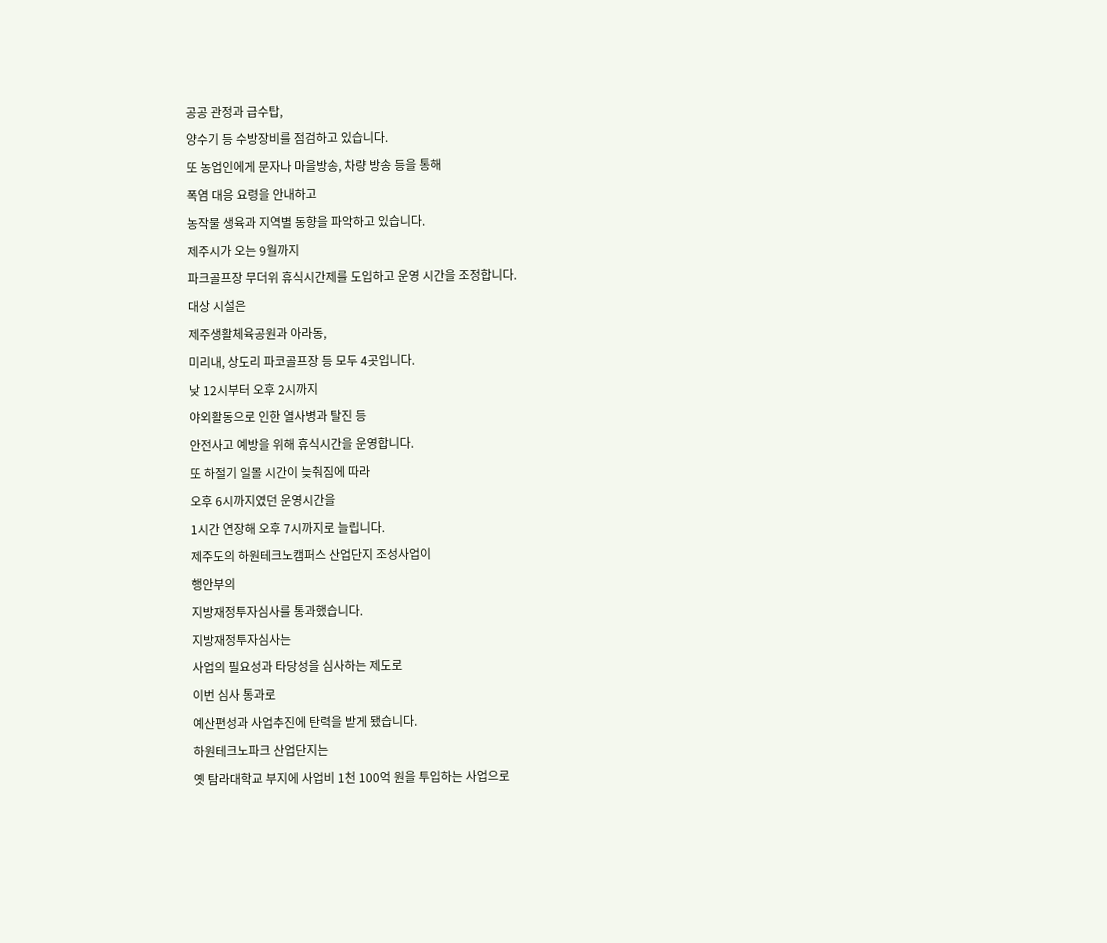공공 관정과 급수탑,
양수기 등 수방장비를 점검하고 있습니다.
또 농업인에게 문자나 마을방송, 차량 방송 등을 통해
폭염 대응 요령을 안내하고
농작물 생육과 지역별 동향을 파악하고 있습니다.
제주시가 오는 9월까지
파크골프장 무더위 휴식시간제를 도입하고 운영 시간을 조정합니다.
대상 시설은
제주생활체육공원과 아라동,
미리내, 상도리 파코골프장 등 모두 4곳입니다.
낮 12시부터 오후 2시까지
야외활동으로 인한 열사병과 탈진 등
안전사고 예방을 위해 휴식시간을 운영합니다.
또 하절기 일몰 시간이 늦춰짐에 따라
오후 6시까지였던 운영시간을
1시간 연장해 오후 7시까지로 늘립니다.
제주도의 하원테크노캠퍼스 산업단지 조성사업이
행안부의
지방재정투자심사를 통과했습니다.
지방재정투자심사는
사업의 필요성과 타당성을 심사하는 제도로
이번 심사 통과로
예산편성과 사업추진에 탄력을 받게 됐습니다.
하원테크노파크 산업단지는
옛 탐라대학교 부지에 사업비 1천 100억 원을 투입하는 사업으로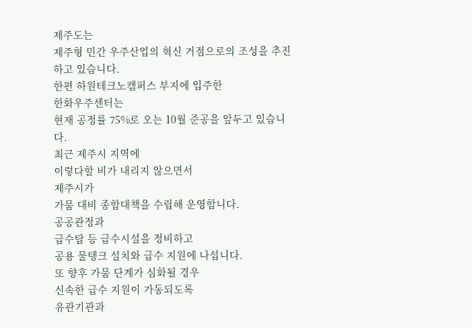제주도는
제주형 민간 우주산업의 혁신 거점으로의 조성을 추진하고 있습니다.
한편 하원테크노캠퍼스 부지에 입주한
한화우주센터는
현재 공정률 75%로 오는 10월 준공을 앞두고 있습니다.
최근 제주시 지역에
이렇다할 비가 내리지 않으면서
제주시가
가뭄 대비 종합대책을 수립해 운영합니다.
공공관정과
급수탑 등 급수시설을 정비하고
공용 물탱크 설치와 급수 지원에 나섭니다.
또 향후 가뭄 단계가 심화될 경우
신속한 급수 지원이 가동되도록
유관기관과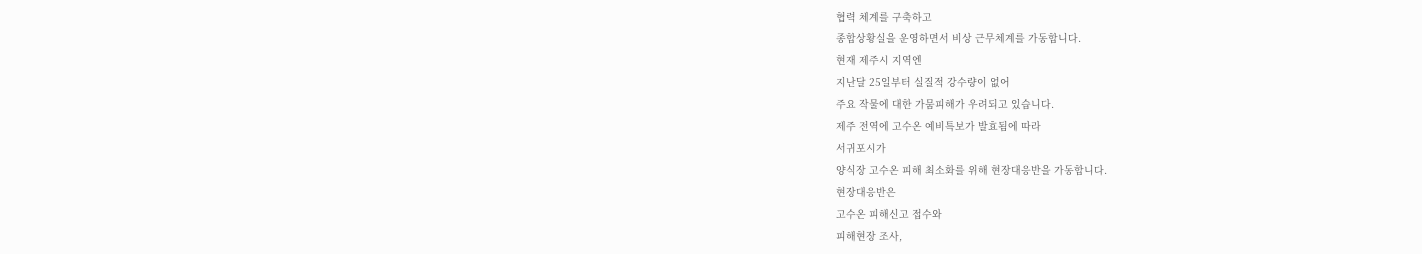협력 체계를 구축하고
종합상황실을 운영하면서 비상 근무체계를 가동합니다.
현재 제주시 지역엔
지난달 25일부터 실질적 강수량이 없어
주요 작물에 대한 가뭄피해가 우려되고 있습니다.
제주 전역에 고수온 예비특보가 발효됨에 따라
서귀포시가
양식장 고수온 피해 최소화를 위해 현장대응반을 가동합니다.
현장대응반은
고수온 피해신고 접수와
피해현장 조사,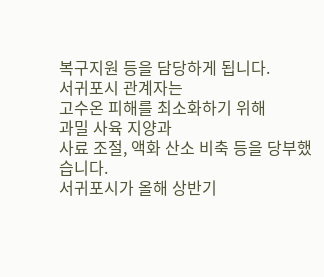복구지원 등을 담당하게 됩니다.
서귀포시 관계자는
고수온 피해를 최소화하기 위해
과밀 사육 지양과
사료 조절, 액화 산소 비축 등을 당부했습니다.
서귀포시가 올해 상반기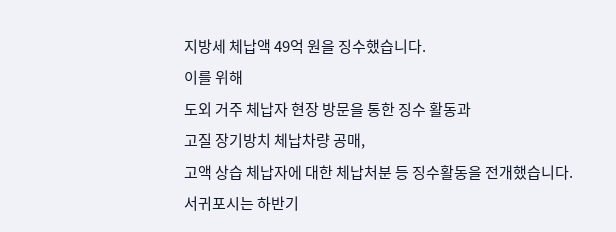지방세 체납액 49억 원을 징수했습니다.
이를 위해
도외 거주 체납자 현장 방문을 통한 징수 활동과
고질 장기방치 체납차량 공매,
고액 상습 체납자에 대한 체납처분 등 징수활동을 전개했습니다.
서귀포시는 하반기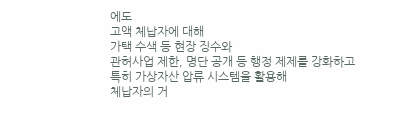에도
고액 체납자에 대해
가택 수색 등 현장 징수와
관허사업 제한, 명단 공개 등 행정 제제를 강화하고
특히 가상자산 압류 시스템을 활용해
체납자의 거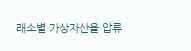래소별 가상자산을 압류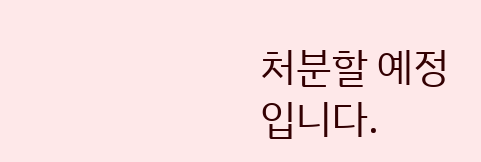처분할 예정입니다.